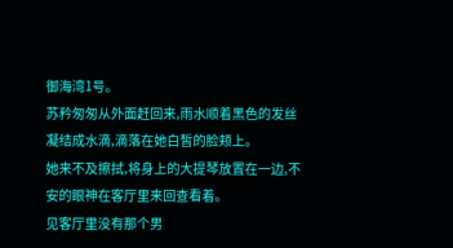御海湾1号。
苏矜匆匆从外面赶回来,雨水顺着黑色的发丝凝结成水滴,滴落在她白皙的脸颊上。
她来不及擦拭,将身上的大提琴放置在一边,不安的眼神在客厅里来回查看着。
见客厅里没有那个男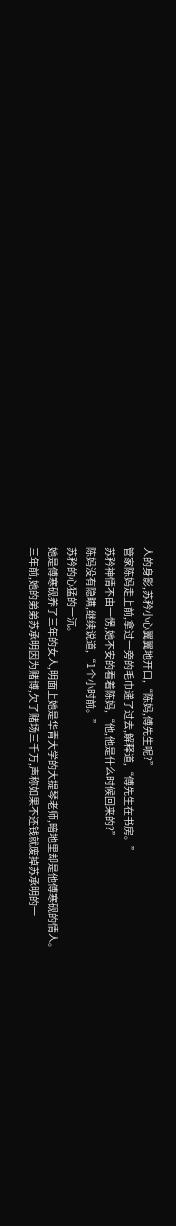人的身影,苏矜小心翼翼地开口,“陈妈,傅先生呢?”
管家陈妈走上前,拿过一旁的毛巾递了过去,解释道,“傅先生在书房。”
苏矜神情不由一愣,她不安的看着陈妈,“他,他是什么时候回来的?”
陈妈没有隐瞒,继续说道,“1个小时前。”
苏矜的心猛的一沉。
她是傅寒砚养了三年的女人,明面上她是华青大学的大提琴老师,暗地里却是他傅寒砚的情人。
三年前,她的弟弟苏承明因为赌博,欠了赌场三千万,声称如果不还钱就废掉苏承明的一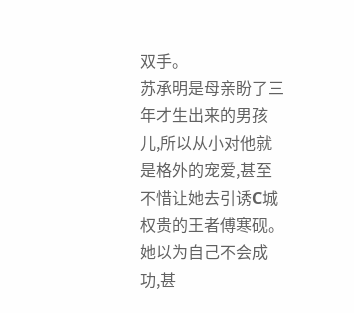双手。
苏承明是母亲盼了三年才生出来的男孩儿,所以从小对他就是格外的宠爱,甚至不惜让她去引诱C城权贵的王者傅寒砚。
她以为自己不会成功,甚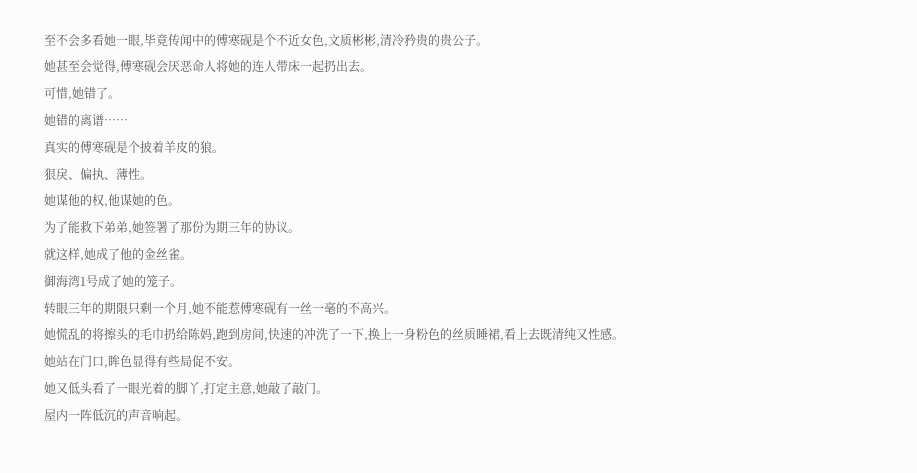至不会多看她一眼,毕竟传闻中的傅寒砚是个不近女色,文质彬彬,清冷矜贵的贵公子。
她甚至会觉得,傅寒砚会厌恶命人将她的连人带床一起扔出去。
可惜,她错了。
她错的离谱……
真实的傅寒砚是个披着羊皮的狼。
狠戾、偏执、薄性。
她谋他的权,他谋她的色。
为了能救下弟弟,她签署了那份为期三年的协议。
就这样,她成了他的金丝雀。
御海湾1号成了她的笼子。
转眼三年的期限只剩一个月,她不能惹傅寒砚有一丝一毫的不高兴。
她慌乱的将擦头的毛巾扔给陈妈,跑到房间,快速的冲洗了一下,换上一身粉色的丝质睡裙,看上去既清纯又性感。
她站在门口,眸色显得有些局促不安。
她又低头看了一眼光着的脚丫,打定主意,她敲了敲门。
屋内一阵低沉的声音响起。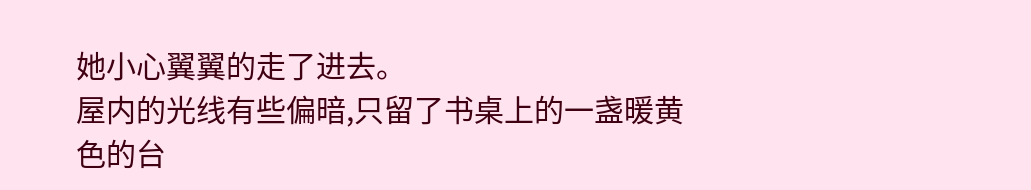她小心翼翼的走了进去。
屋内的光线有些偏暗,只留了书桌上的一盏暖黄色的台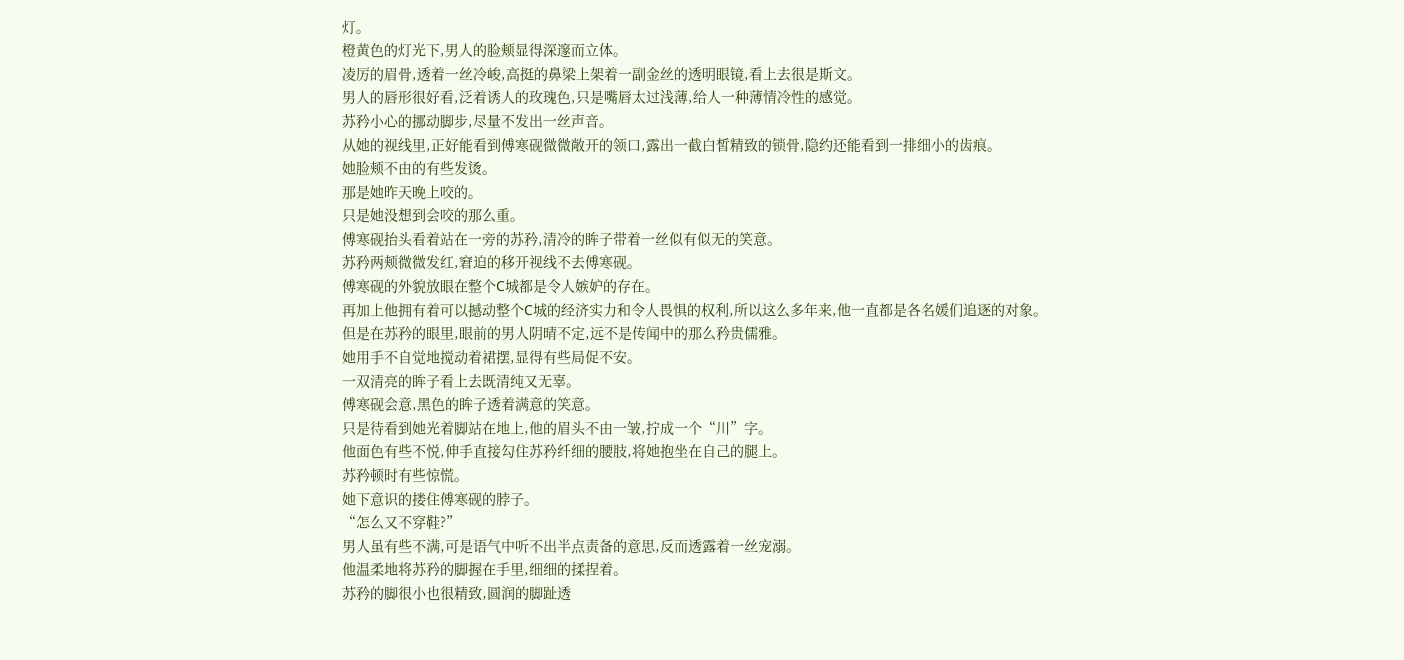灯。
橙黄色的灯光下,男人的脸颊显得深邃而立体。
凌厉的眉骨,透着一丝冷峻,高挺的鼻梁上架着一副金丝的透明眼镜,看上去很是斯文。
男人的唇形很好看,泛着诱人的玫瑰色,只是嘴唇太过浅薄,给人一种薄情冷性的感觉。
苏矜小心的挪动脚步,尽量不发出一丝声音。
从她的视线里,正好能看到傅寒砚微微敞开的领口,露出一截白皙精致的锁骨,隐约还能看到一排细小的齿痕。
她脸颊不由的有些发烫。
那是她昨天晚上咬的。
只是她没想到会咬的那么重。
傅寒砚抬头看着站在一旁的苏矜,清冷的眸子带着一丝似有似无的笑意。
苏矜两颊微微发红,窘迫的移开视线不去傅寒砚。
傅寒砚的外貌放眼在整个C城都是令人嫉妒的存在。
再加上他拥有着可以撼动整个C城的经济实力和令人畏惧的权利,所以这么多年来,他一直都是各名媛们追逐的对象。
但是在苏矜的眼里,眼前的男人阴晴不定,远不是传闻中的那么矜贵儒雅。
她用手不自觉地搅动着裙摆,显得有些局促不安。
一双清亮的眸子看上去既清纯又无辜。
傅寒砚会意,黑色的眸子透着满意的笑意。
只是待看到她光着脚站在地上,他的眉头不由一皱,拧成一个“川”字。
他面色有些不悦,伸手直接勾住苏矜纤细的腰肢,将她抱坐在自己的腿上。
苏矜顿时有些惊慌。
她下意识的搂住傅寒砚的脖子。
“怎么又不穿鞋?”
男人虽有些不满,可是语气中听不出半点责备的意思,反而透露着一丝宠溺。
他温柔地将苏矜的脚握在手里,细细的揉捏着。
苏矜的脚很小也很精致,圆润的脚趾透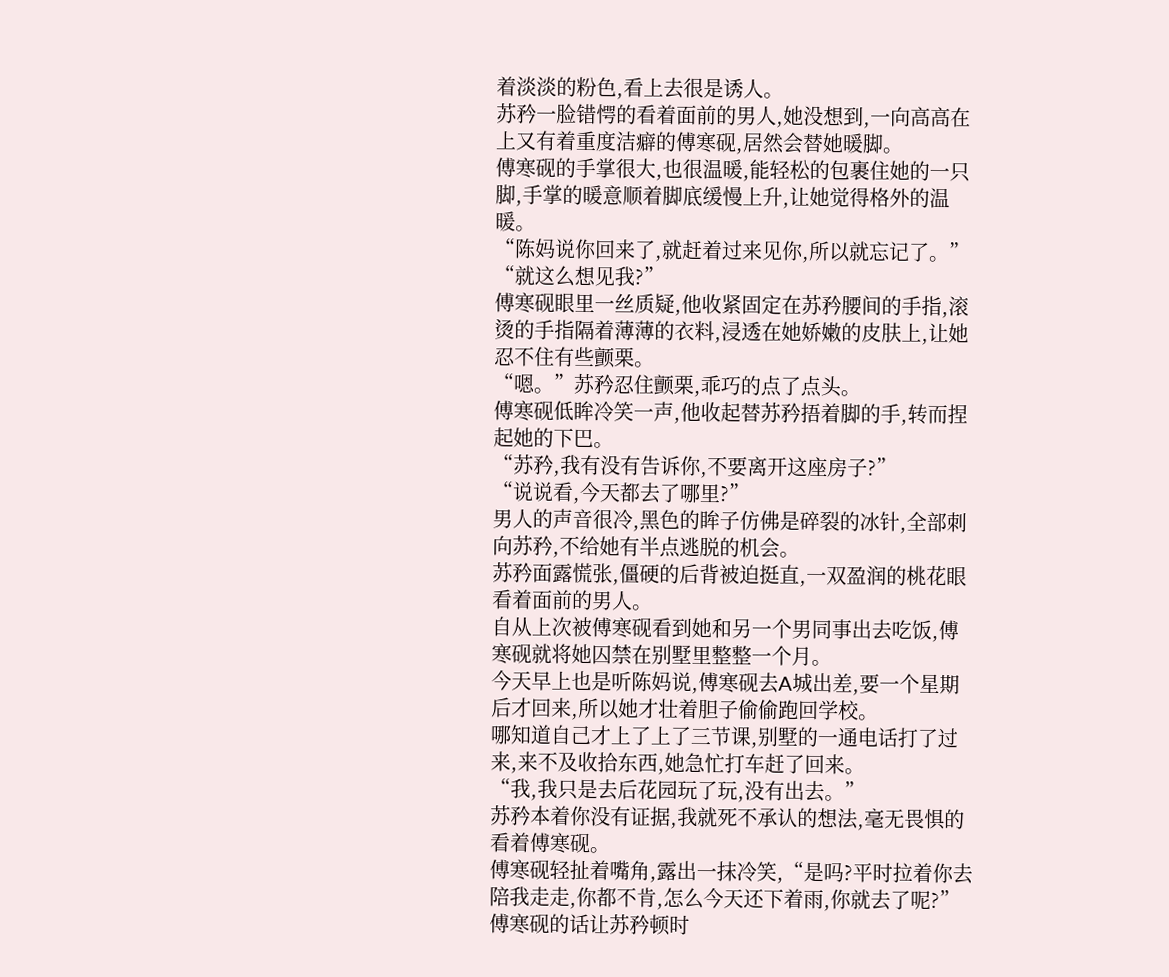着淡淡的粉色,看上去很是诱人。
苏矜一脸错愕的看着面前的男人,她没想到,一向高高在上又有着重度洁癖的傅寒砚,居然会替她暖脚。
傅寒砚的手掌很大,也很温暖,能轻松的包裹住她的一只脚,手掌的暖意顺着脚底缓慢上升,让她觉得格外的温暖。
“陈妈说你回来了,就赶着过来见你,所以就忘记了。”
“就这么想见我?”
傅寒砚眼里一丝质疑,他收紧固定在苏矜腰间的手指,滚烫的手指隔着薄薄的衣料,浸透在她娇嫩的皮肤上,让她忍不住有些颤栗。
“嗯。”苏矜忍住颤栗,乖巧的点了点头。
傅寒砚低眸冷笑一声,他收起替苏矜捂着脚的手,转而捏起她的下巴。
“苏矜,我有没有告诉你,不要离开这座房子?”
“说说看,今天都去了哪里?”
男人的声音很冷,黑色的眸子仿佛是碎裂的冰针,全部刺向苏矜,不给她有半点逃脱的机会。
苏矜面露慌张,僵硬的后背被迫挺直,一双盈润的桃花眼看着面前的男人。
自从上次被傅寒砚看到她和另一个男同事出去吃饭,傅寒砚就将她囚禁在别墅里整整一个月。
今天早上也是听陈妈说,傅寒砚去A城出差,要一个星期后才回来,所以她才壮着胆子偷偷跑回学校。
哪知道自己才上了上了三节课,别墅的一通电话打了过来,来不及收拾东西,她急忙打车赶了回来。
“我,我只是去后花园玩了玩,没有出去。”
苏矜本着你没有证据,我就死不承认的想法,毫无畏惧的看着傅寒砚。
傅寒砚轻扯着嘴角,露出一抹冷笑,“是吗?平时拉着你去陪我走走,你都不肯,怎么今天还下着雨,你就去了呢?”
傅寒砚的话让苏矜顿时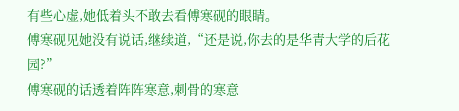有些心虚,她低着头不敢去看傅寒砚的眼睛。
傅寒砚见她没有说话,继续道,“还是说,你去的是华青大学的后花园?”
傅寒砚的话透着阵阵寒意,刺骨的寒意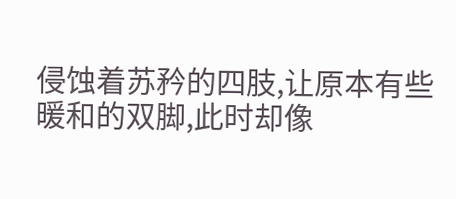侵蚀着苏矜的四肢,让原本有些暖和的双脚,此时却像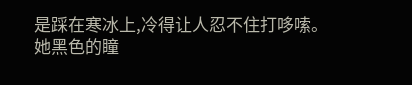是踩在寒冰上,冷得让人忍不住打哆嗦。
她黑色的瞳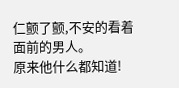仁颤了颤,不安的看着面前的男人。
原来他什么都知道!